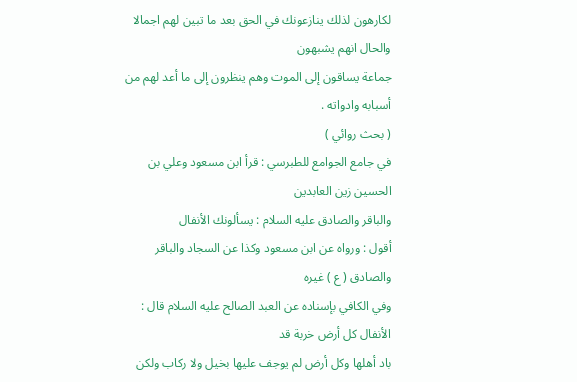لكارهون لذلك ينازعونك في الحق بعد ما تبين لهم اجمالا والحال انهم يشبهون
جماعة يساقون إلى الموت وهم ينظرون إلى ما أعد لهم من أسبابه وادواته .
( بحث روائي )
في جامع الجوامع للطبرسي : قرأ ابن مسعود وعلي بن الحسين زين العابدين
والباقر والصادق عليه السلام : يسألونك الأنفال
أقول : ورواه عن ابن مسعود وكذا عن السجاد والباقر والصادق ( ع ) غيره
وفي الكافي بإسناده عن العبد الصالح عليه السلام قال : الأنفال كل أرض خربة قد
باد أهلها وكل أرض لم يوجف عليها بخيل ولا ركاب ولكن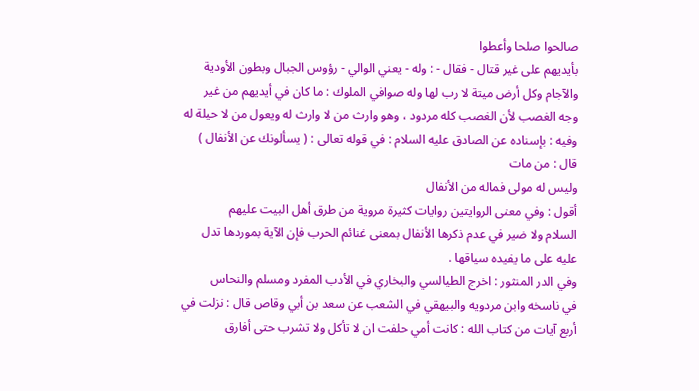صالحوا صلحا وأعطوا
بأيديهم على غير قتال - فقال - : وله - يعني الوالي - رؤوس الجبال وبطون الأودية
والآجام وكل أرض ميتة لا رب لها وله صوافي الملوك : ما كان في أيديهم من غير
وجه الغصب لأن الغصب كله مردود ، وهو وارث من لا وارث له ويعول من لا حيلة له
وفيه : بإسناده عن الصادق عليه السلام : في قوله تعالى : ( يسألونك عن الأنفال )
قال : من مات
وليس له مولى فماله من الأنفال
أقول : وفي معنى الروايتين روايات كثيرة مروية من طرق أهل البيت عليهم
السلام ولا ضير في عدم ذكرها الأنفال بمعنى غنائم الحرب فإن الآية بموردها تدل
عليه على ما يفيده سياقها .
وفي الدر المنثور : اخرج الطيالسي والبخاري في الأدب المفرد ومسلم والنحاس
في ناسخه وابن مردويه والبيهقي في الشعب عن سعد بن أبي وقاص قال : نزلت في
أربع آيات من كتاب الله : كانت أمي حلفت ان لا تأكل ولا تشرب حتى أفارق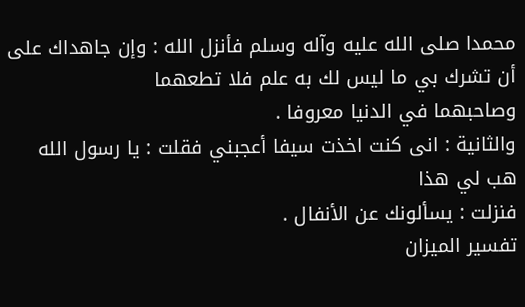محمدا صلى الله عليه وآله وسلم فأنزل الله : وإن جاهداك على أن تشرك بي ما ليس لك به علم فلا تطعهما
وصاحبهما في الدنيا معروفا .
والثانية : انى كنت اخذت سيفا أعجبني فقلت : يا رسول الله هب لي هذا
فنزلت : يسألونك عن الأنفال .
تفسير الميزان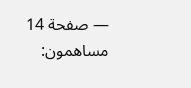— صفحة 14
مساهمون: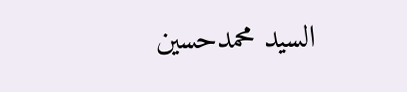السيد محمدحسين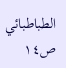الطباطبائي
ص١٤